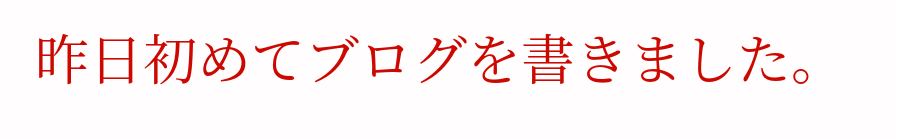昨日初めてブログを書きました。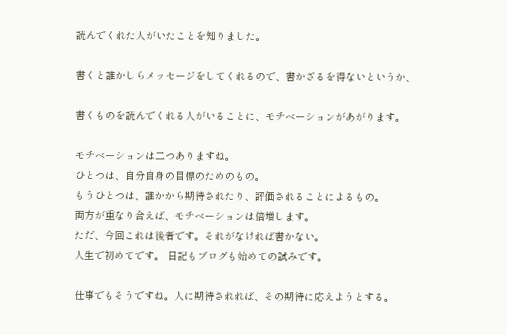読んでくれた人がいたことを知りました。

書くと誰かしらメッセージをしてくれるので、書かざるを得ないというか、

書くものを読んでくれる人がいることに、モチベーションがあがります。

モチベーションは二つありますね。
ひとつは、自分自身の目標のためのもの。
もうひとつは、誰かから期待されたり、評価されることによるもの。
両方が重なり合えば、モチベーションは倍増します。
ただ、今回これは後者です。それがなければ書かない。
人生で初めてです。 日記もブログも始めての試みです。

仕事でもそうですね。人に期待されれば、その期待に応えようとする。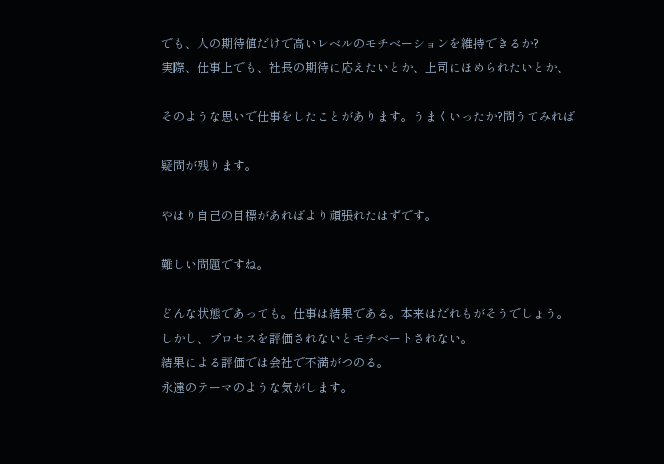でも、人の期待値だけで高いレベルのモチベーションを維持できるか?
実際、仕事上でも、社長の期待に応えたいとか、上司にほめられたいとか、

そのような思いで仕事をしたことがあります。うまくいったか?問うてみれば

疑問が残ります。

やはり自己の目標があればより頑張れたはずです。

難しい問題ですね。

どんな状態であっても。仕事は結果である。本来はだれもがそうでしょう。
しかし、プロセスを評価されないとモチベートされない。
結果による評価では会社で不満がつのる。
永遠のテーマのような気がします。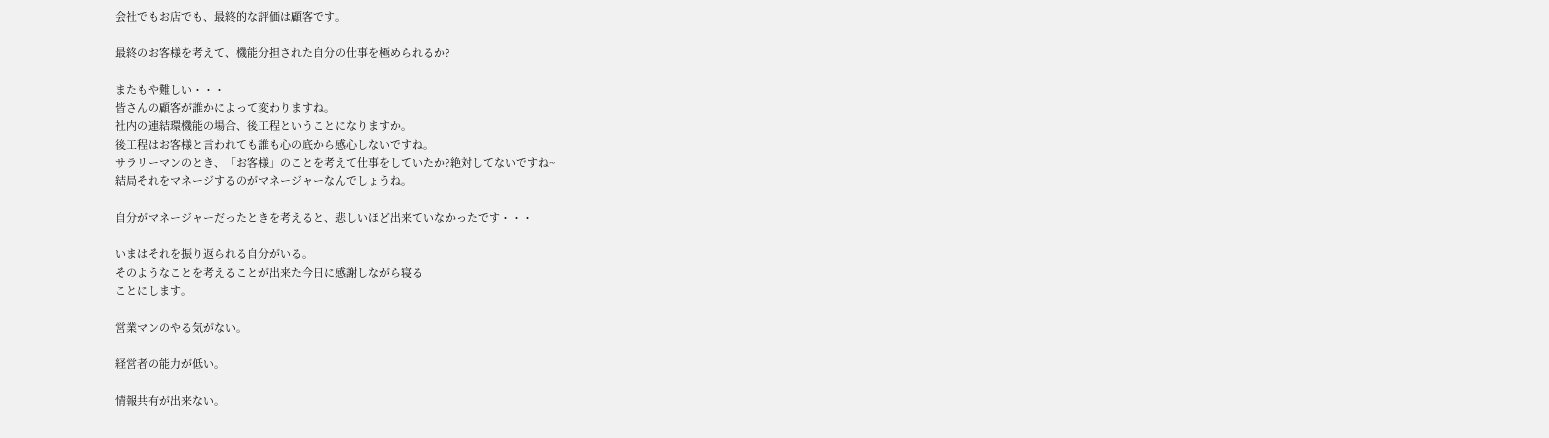会社でもお店でも、最終的な評価は顧客です。

最終のお客様を考えて、機能分担された自分の仕事を極められるか?

またもや難しい・・・
皆さんの顧客が誰かによって変わりますね。
社内の連結環機能の場合、後工程ということになりますか。
後工程はお客様と言われても誰も心の底から感心しないですね。
サラリーマンのとき、「お客様」のことを考えて仕事をしていたか?絶対してないですね~
結局それをマネージするのがマネージャーなんでしょうね。

自分がマネージャーだったときを考えると、悲しいほど出来ていなかったです・・・

いまはそれを振り返られる自分がいる。
そのようなことを考えることが出来た今日に感謝しながら寝る
ことにします。

営業マンのやる気がない。

経営者の能力が低い。

情報共有が出来ない。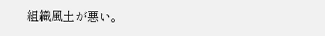組織風土が悪い。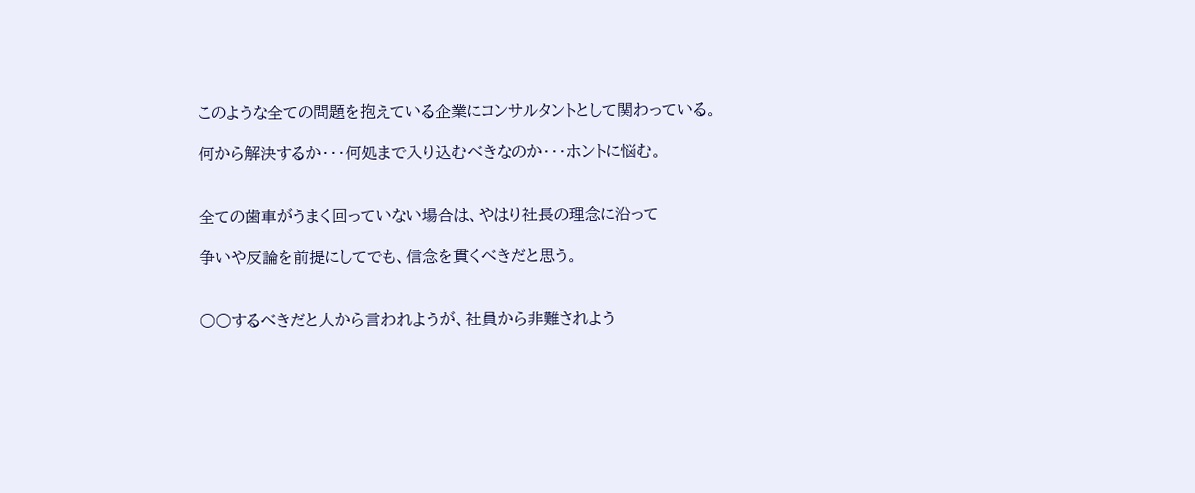このような全ての問題を抱えている企業にコンサルタントとして関わっている。

何から解決するか・・・何処まで入り込むべきなのか・・・ホントに悩む。


全ての歯車がうまく回っていない場合は、やはり社長の理念に沿って

争いや反論を前提にしてでも、信念を貫くべきだと思う。


○○するべきだと人から言われようが、社員から非難されよう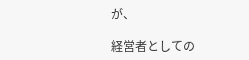が、

経営者としての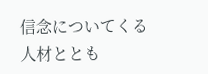信念についてくる人材ととも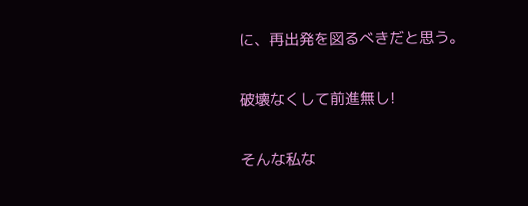に、再出発を図るべきだと思う。


破壊なくして前進無し!


そんな私な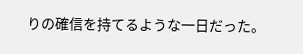りの確信を持てるような一日だった。